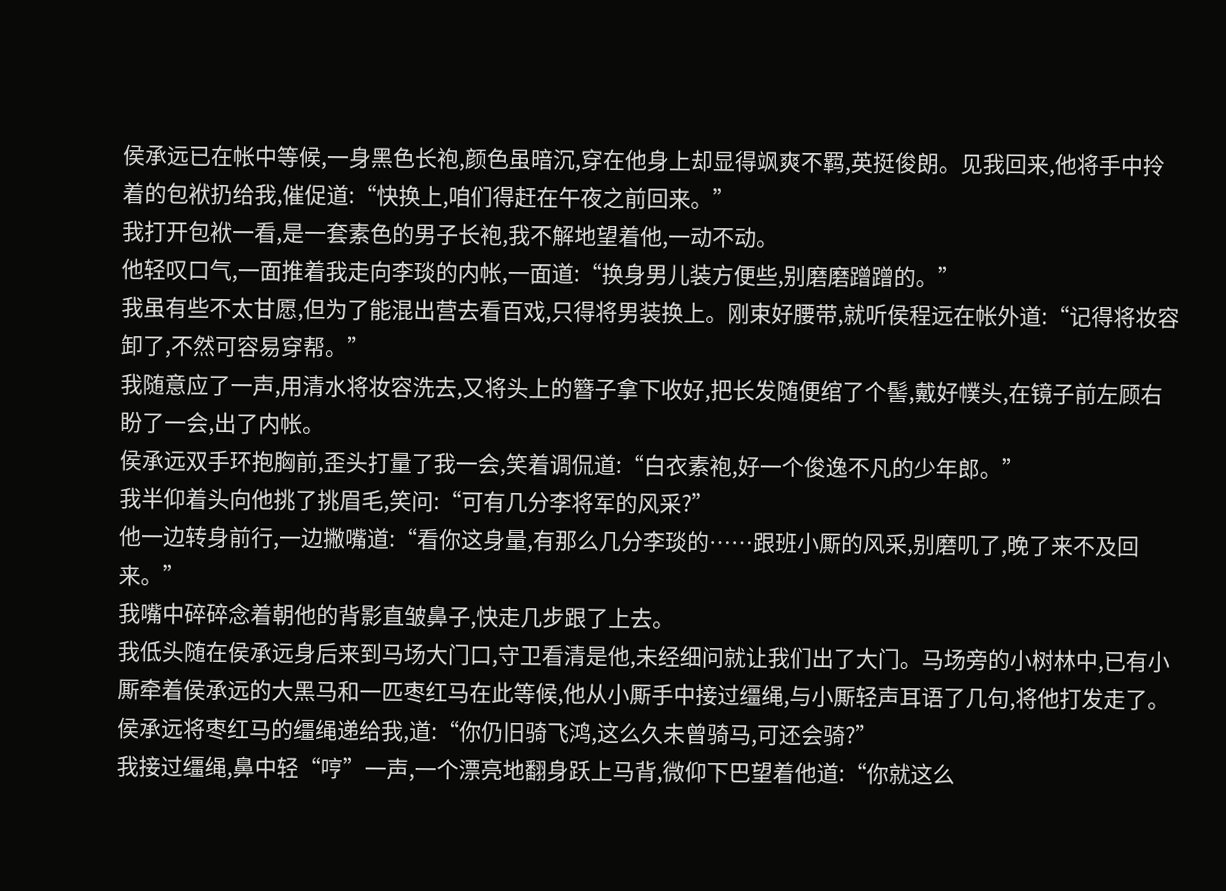侯承远已在帐中等候,一身黑色长袍,颜色虽暗沉,穿在他身上却显得飒爽不羁,英挺俊朗。见我回来,他将手中拎着的包袱扔给我,催促道:“快换上,咱们得赶在午夜之前回来。”
我打开包袱一看,是一套素色的男子长袍,我不解地望着他,一动不动。
他轻叹口气,一面推着我走向李琰的内帐,一面道:“换身男儿装方便些,别磨磨蹭蹭的。”
我虽有些不太甘愿,但为了能混出营去看百戏,只得将男装换上。刚束好腰带,就听侯程远在帐外道:“记得将妆容卸了,不然可容易穿帮。”
我随意应了一声,用清水将妆容洗去,又将头上的簪子拿下收好,把长发随便绾了个髻,戴好幞头,在镜子前左顾右盼了一会,出了内帐。
侯承远双手环抱胸前,歪头打量了我一会,笑着调侃道:“白衣素袍,好一个俊逸不凡的少年郎。”
我半仰着头向他挑了挑眉毛,笑问:“可有几分李将军的风采?”
他一边转身前行,一边撇嘴道:“看你这身量,有那么几分李琰的……跟班小厮的风采,别磨叽了,晚了来不及回来。”
我嘴中碎碎念着朝他的背影直皱鼻子,快走几步跟了上去。
我低头随在侯承远身后来到马场大门口,守卫看清是他,未经细问就让我们出了大门。马场旁的小树林中,已有小厮牵着侯承远的大黑马和一匹枣红马在此等候,他从小厮手中接过缰绳,与小厮轻声耳语了几句,将他打发走了。
侯承远将枣红马的缰绳递给我,道:“你仍旧骑飞鸿,这么久未曾骑马,可还会骑?”
我接过缰绳,鼻中轻“哼”一声,一个漂亮地翻身跃上马背,微仰下巴望着他道:“你就这么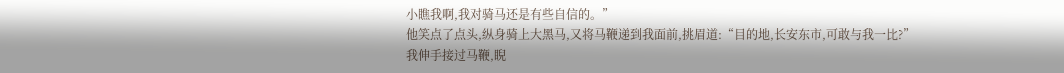小瞧我啊,我对骑马还是有些自信的。”
他笑点了点头,纵身骑上大黑马,又将马鞭递到我面前,挑眉道:“目的地,长安东市,可敢与我一比?”
我伸手接过马鞭,睨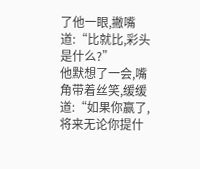了他一眼,撇嘴道:“比就比,彩头是什么?”
他默想了一会,嘴角带着丝笑,缓缓道:“如果你赢了,将来无论你提什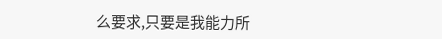么要求,只要是我能力所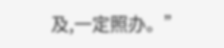及,一定照办。”